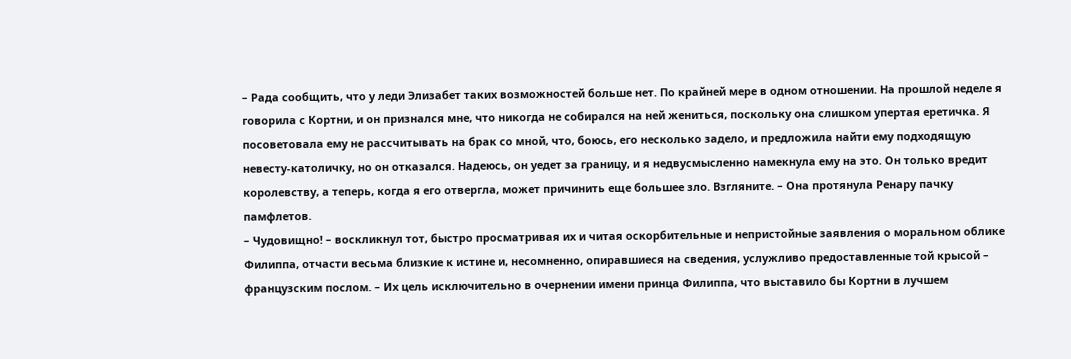– Рада сообщить, что у леди Элизабет таких возможностей больше нет. По крайней мере в одном отношении. На прошлой неделе я говорила с Кортни, и он признался мне, что никогда не собирался на ней жениться, поскольку она слишком упертая еретичка. Я посоветовала ему не рассчитывать на брак со мной, что, боюсь, его несколько задело, и предложила найти ему подходящую невесту-католичку, но он отказался. Надеюсь, он уедет за границу, и я недвусмысленно намекнула ему на это. Он только вредит королевству, а теперь, когда я его отвергла, может причинить еще большее зло. Взгляните. – Она протянула Ренару пачку памфлетов.
– Чудовищно! – воскликнул тот, быстро просматривая их и читая оскорбительные и непристойные заявления о моральном облике Филиппа, отчасти весьма близкие к истине и, несомненно, опиравшиеся на сведения, услужливо предоставленные той крысой – французским послом. – Их цель исключительно в очернении имени принца Филиппа, что выставило бы Кортни в лучшем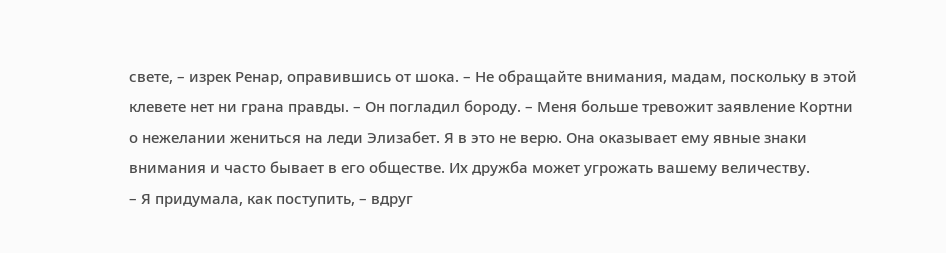свете, – изрек Ренар, оправившись от шока. – Не обращайте внимания, мадам, поскольку в этой клевете нет ни грана правды. – Он погладил бороду. – Меня больше тревожит заявление Кортни о нежелании жениться на леди Элизабет. Я в это не верю. Она оказывает ему явные знаки внимания и часто бывает в его обществе. Их дружба может угрожать вашему величеству.
– Я придумала, как поступить, – вдруг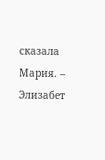сказала Мария. – Элизабет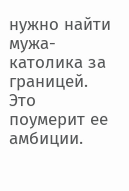нужно найти мужа-католика за границей. Это поумерит ее амбиции.